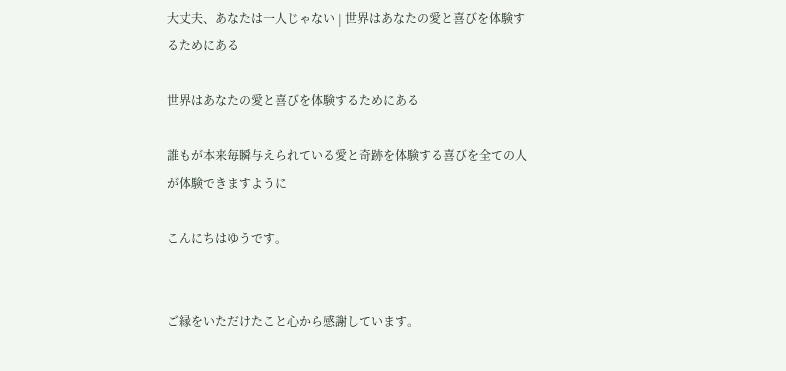大丈夫、あなたは一人じゃない | 世界はあなたの愛と喜びを体験するためにある

世界はあなたの愛と喜びを体験するためにある

誰もが本来毎瞬与えられている愛と奇跡を体験する喜びを全ての人が体験できますように

こんにちはゆうです。


ご縁をいただけたこと心から感謝しています。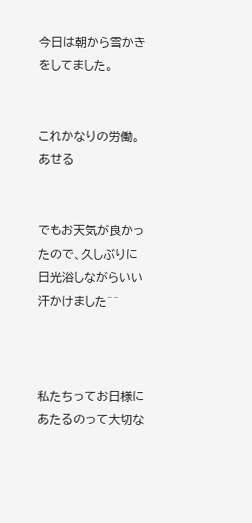今日は朝から雪かきをしてました。


これかなりの労働。あせる


でもお天気が良かったので、久しぶりに日光浴しながらいい汗かけました^^



私たちってお日様にあたるのって大切な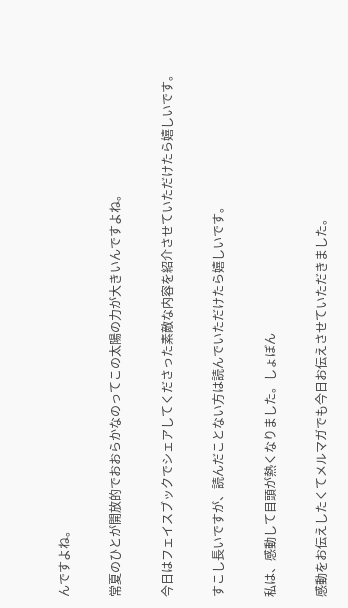んですよね。


常夏のひとが開放的でおおらかなのってこの太陽の力が大きいんですよね。


今日はフェイスブックでシェアしてくださった素敵な内容を紹介させていただけたら嬉しいです。


すこし長いですが、読んだことない方は読んでいただけたら嬉しいです。


私は、感動して目頭が熱くなりました。しょぼん


感動をお伝えしたくてメルマガでも今日お伝えさせていただきました。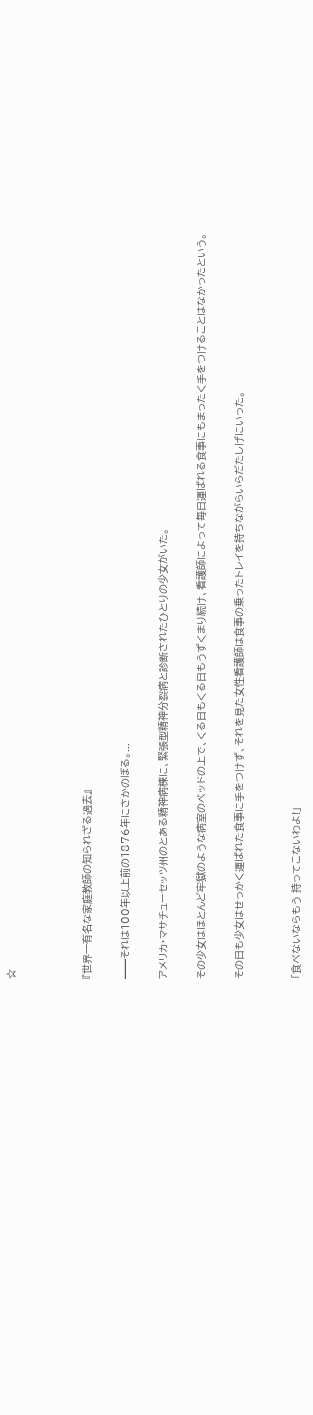☆



『世界一有名な家庭教師の知られざる過去』

━━それは100年以上前の1876年にさかのぼる。...

アメリカ・マサチューセッツ州のとある精神病棟に、緊張型精神分裂病と診断されたひとりの少女がいた。

その少女はほとんど牢獄のような病室のベッドの上で、くる日もくる日もうずくまり続け、看護師によって毎日運ばれる食事にもまったく手をつけることはなかったという。

その日も少女はせっかく運ばれた食事に手をつけず、それを見た女性看護師は食事の乗ったトレイを持ちながらいらだたしげにいった。


「食べないならもう 持ってこないわよ!」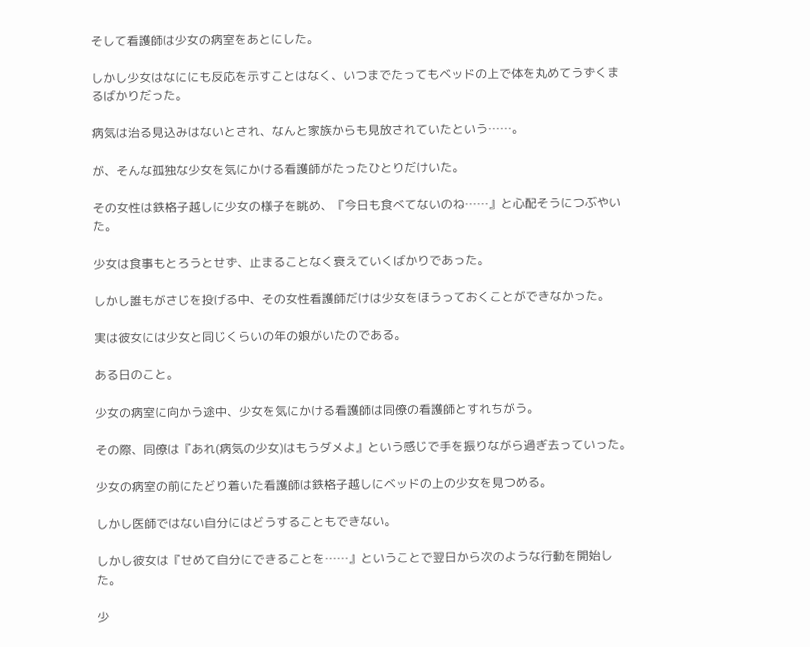そして看護師は少女の病室をあとにした。

しかし少女はなににも反応を示すことはなく、いつまでたってもベッドの上で体を丸めてうずくまるばかりだった。

病気は治る見込みはないとされ、なんと家族からも見放されていたという……。

が、そんな孤独な少女を気にかける看護師がたったひとりだけいた。

その女性は鉄格子越しに少女の様子を眺め、『今日も食べてないのね……』と心配そうにつぶやいた。

少女は食事もとろうとせず、止まることなく衰えていくばかりであった。

しかし誰もがさじを投げる中、その女性看護師だけは少女をほうっておくことができなかった。

実は彼女には少女と同じくらいの年の娘がいたのである。

ある日のこと。

少女の病室に向かう途中、少女を気にかける看護師は同僚の看護師とすれちがう。

その際、同僚は『あれ(病気の少女)はもうダメよ』という感じで手を振りながら過ぎ去っていった。

少女の病室の前にたどり着いた看護師は鉄格子越しにベッドの上の少女を見つめる。

しかし医師ではない自分にはどうすることもできない。

しかし彼女は『せめて自分にできることを……』ということで翌日から次のような行動を開始した。

少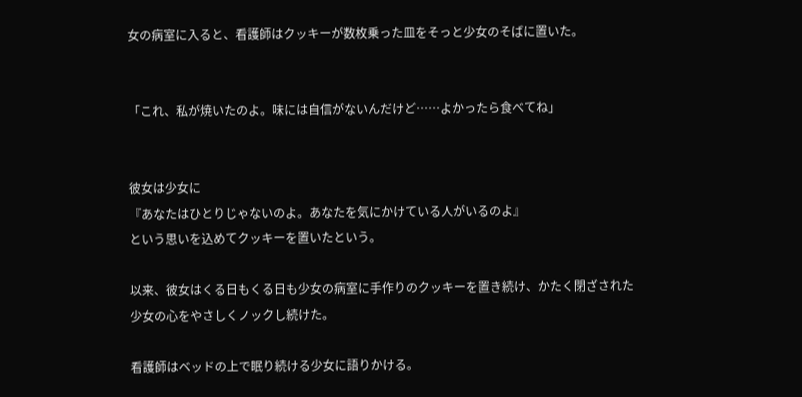女の病室に入ると、看護師はクッキーが数枚乗った皿をそっと少女のそばに置いた。


「これ、私が焼いたのよ。味には自信がないんだけど……よかったら食べてね」


彼女は少女に
『あなたはひとりじゃないのよ。あなたを気にかけている人がいるのよ』
という思いを込めてクッキーを置いたという。

以来、彼女はくる日もくる日も少女の病室に手作りのクッキーを置き続け、かたく閉ざされた少女の心をやさしくノックし続けた。

看護師はベッドの上で眠り続ける少女に語りかける。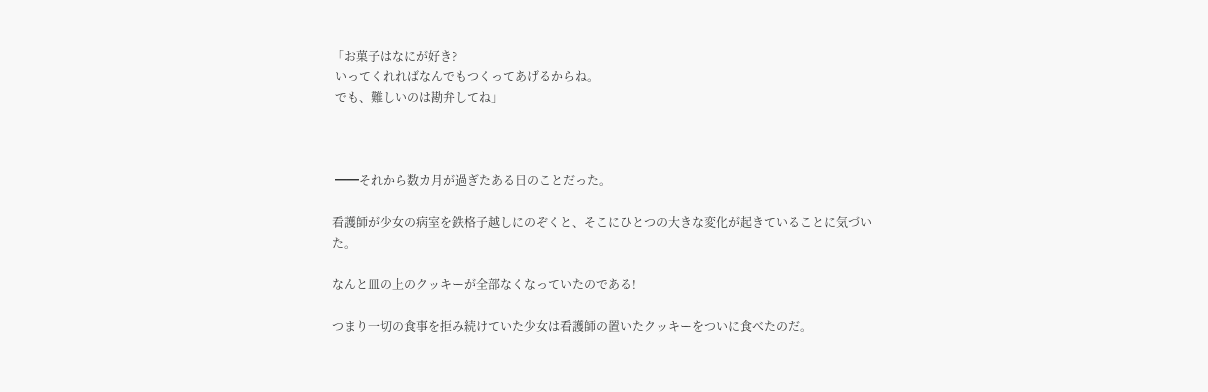「お菓子はなにが好き?
 いってくれればなんでもつくってあげるからね。
 でも、難しいのは勘弁してね」



 ━━それから数カ月が過ぎたある日のことだった。

看護師が少女の病室を鉄格子越しにのぞくと、そこにひとつの大きな変化が起きていることに気づいた。

なんと皿の上のクッキーが全部なくなっていたのである!

つまり一切の食事を拒み続けていた少女は看護師の置いたクッキーをついに食べたのだ。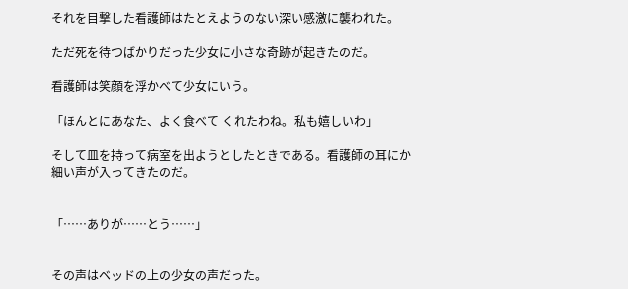それを目撃した看護師はたとえようのない深い感激に襲われた。

ただ死を待つばかりだった少女に小さな奇跡が起きたのだ。

看護師は笑顔を浮かべて少女にいう。

「ほんとにあなた、よく食べて くれたわね。私も嬉しいわ」

そして皿を持って病室を出ようとしたときである。看護師の耳にか細い声が入ってきたのだ。


「……ありが……とう……」


その声はベッドの上の少女の声だった。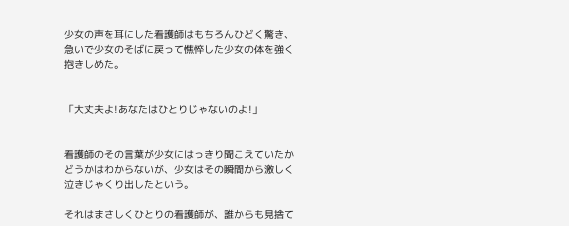少女の声を耳にした看護師はもちろんひどく驚き、急いで少女のそばに戻って憔悴した少女の体を強く抱きしめた。


「大丈夫よ!あなたはひとりじゃないのよ!」


看護師のその言葉が少女にはっきり聞こえていたかどうかはわからないが、少女はその瞬間から激しく泣きじゃくり出したという。

それはまさしくひとりの看護師が、誰からも見捨て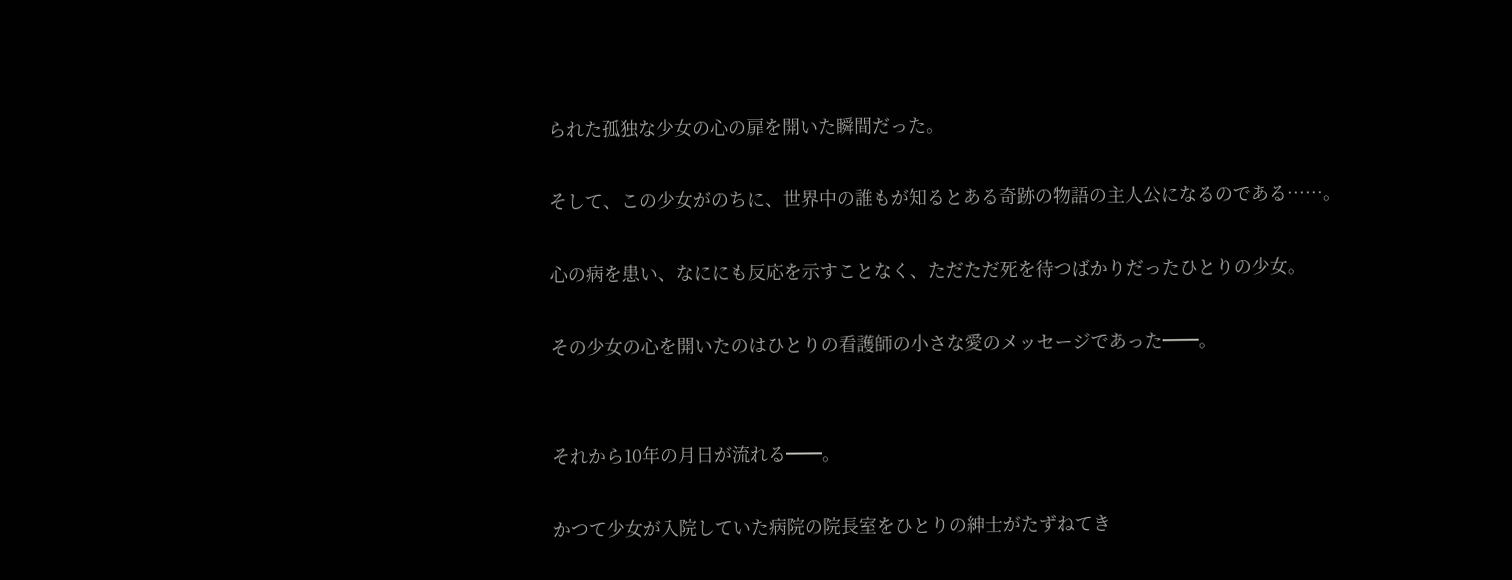られた孤独な少女の心の扉を開いた瞬間だった。

そして、この少女がのちに、世界中の誰もが知るとある奇跡の物語の主人公になるのである……。

心の病を患い、なににも反応を示すことなく、ただただ死を待つばかりだったひとりの少女。

その少女の心を開いたのはひとりの看護師の小さな愛のメッセージであった━━。


それから10年の月日が流れる━━。

かつて少女が入院していた病院の院長室をひとりの紳士がたずねてき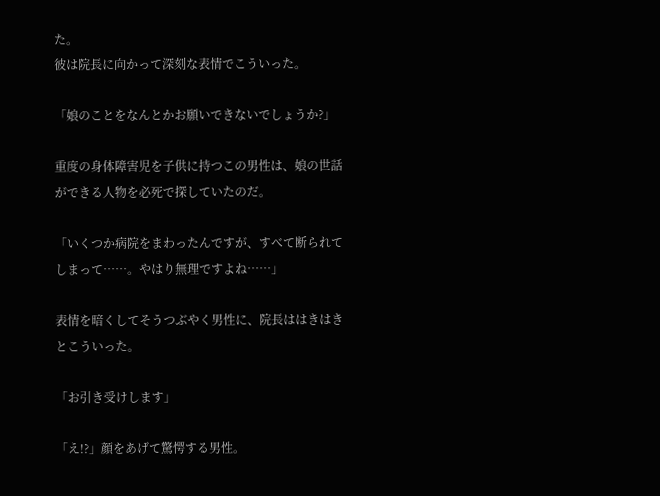た。
彼は院長に向かって深刻な表情でこういった。

「娘のことをなんとかお願いできないでしょうか?」

重度の身体障害児を子供に持つこの男性は、娘の世話ができる人物を必死で探していたのだ。

「いくつか病院をまわったんですが、すべて断られてしまって……。やはり無理ですよね……」

表情を暗くしてそうつぶやく男性に、院長ははきはきとこういった。

「お引き受けします」

「え!?」顔をあげて驚愕する男性。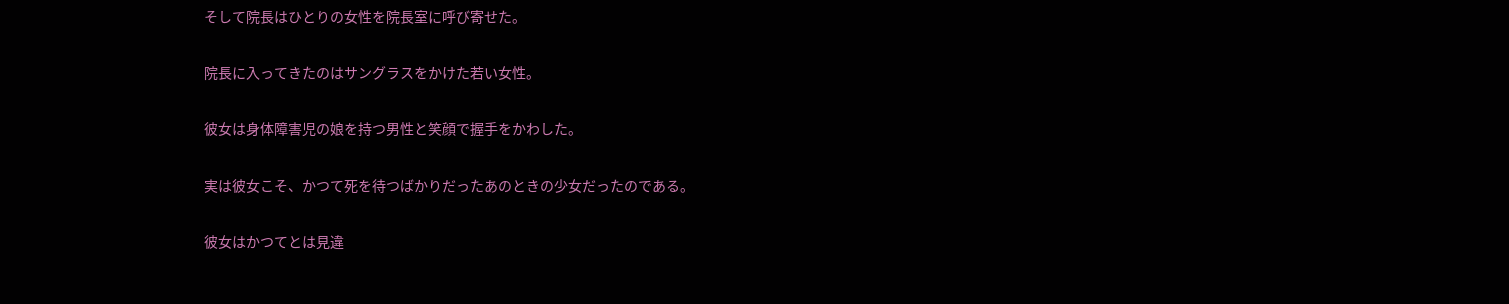そして院長はひとりの女性を院長室に呼び寄せた。

院長に入ってきたのはサングラスをかけた若い女性。

彼女は身体障害児の娘を持つ男性と笑顔で握手をかわした。

実は彼女こそ、かつて死を待つばかりだったあのときの少女だったのである。

彼女はかつてとは見違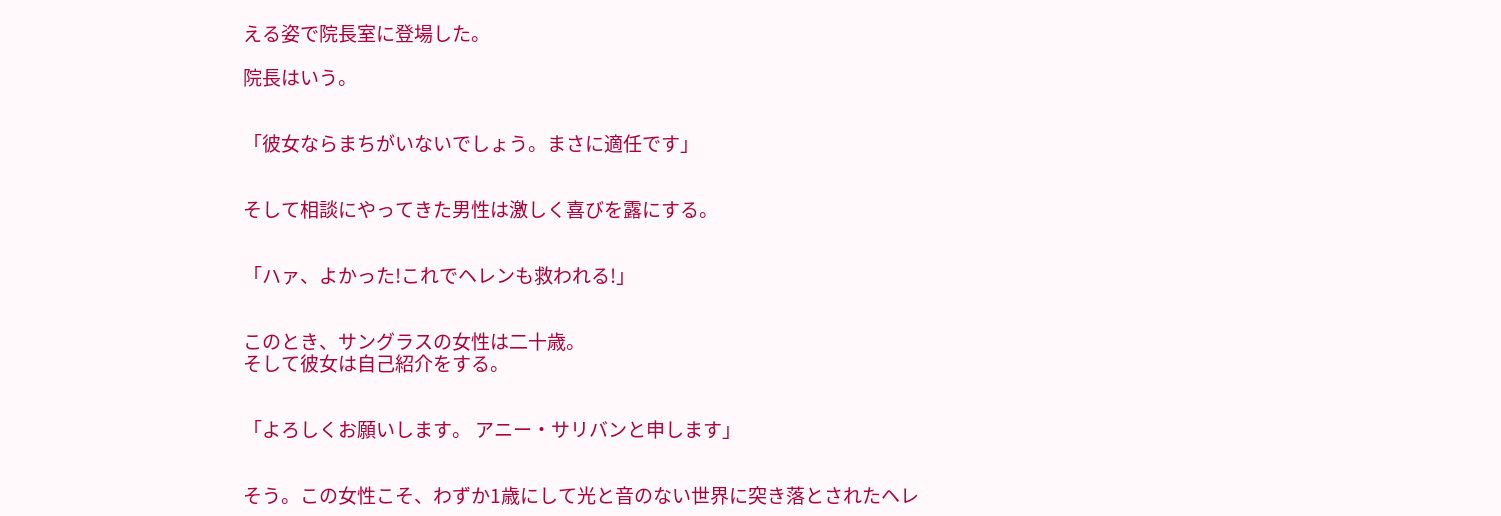える姿で院長室に登場した。

院長はいう。


「彼女ならまちがいないでしょう。まさに適任です」


そして相談にやってきた男性は激しく喜びを露にする。


「ハァ、よかった!これでヘレンも救われる!」


このとき、サングラスの女性は二十歳。
そして彼女は自己紹介をする。


「よろしくお願いします。 アニー・サリバンと申します」


そう。この女性こそ、わずか1歳にして光と音のない世界に突き落とされたヘレ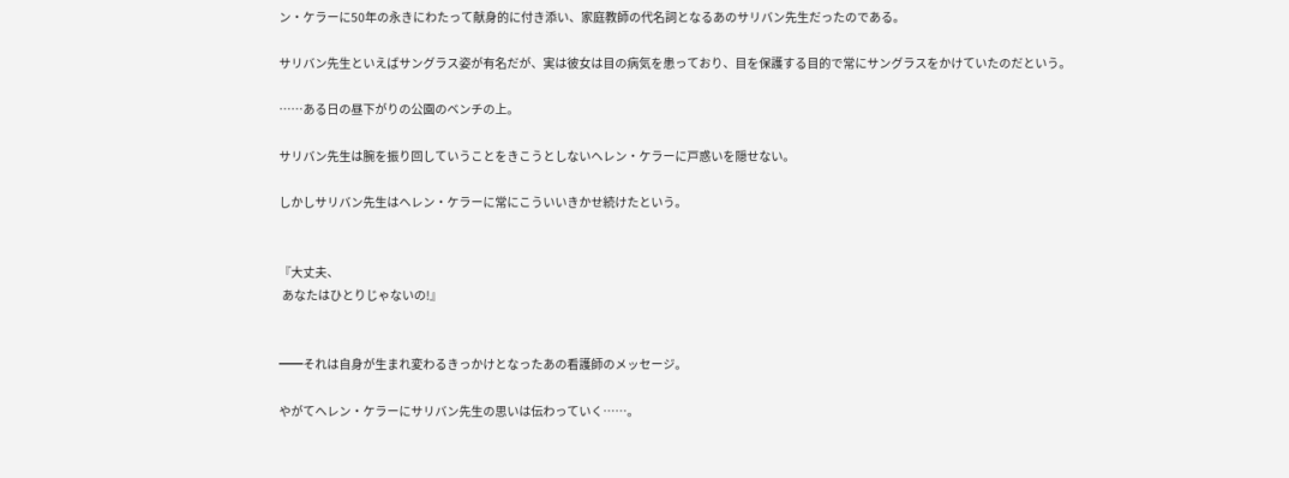ン・ケラーに50年の永きにわたって献身的に付き添い、家庭教師の代名詞となるあのサリバン先生だったのである。

サリバン先生といえばサングラス姿が有名だが、実は彼女は目の病気を患っており、目を保護する目的で常にサングラスをかけていたのだという。

……ある日の昼下がりの公園のベンチの上。

サリバン先生は腕を振り回していうことをきこうとしないヘレン・ケラーに戸惑いを隠せない。

しかしサリバン先生はヘレン・ケラーに常にこういいきかせ続けたという。


『大丈夫、
 あなたはひとりじゃないの!』


━━それは自身が生まれ変わるきっかけとなったあの看護師のメッセージ。

やがてヘレン・ケラーにサリバン先生の思いは伝わっていく……。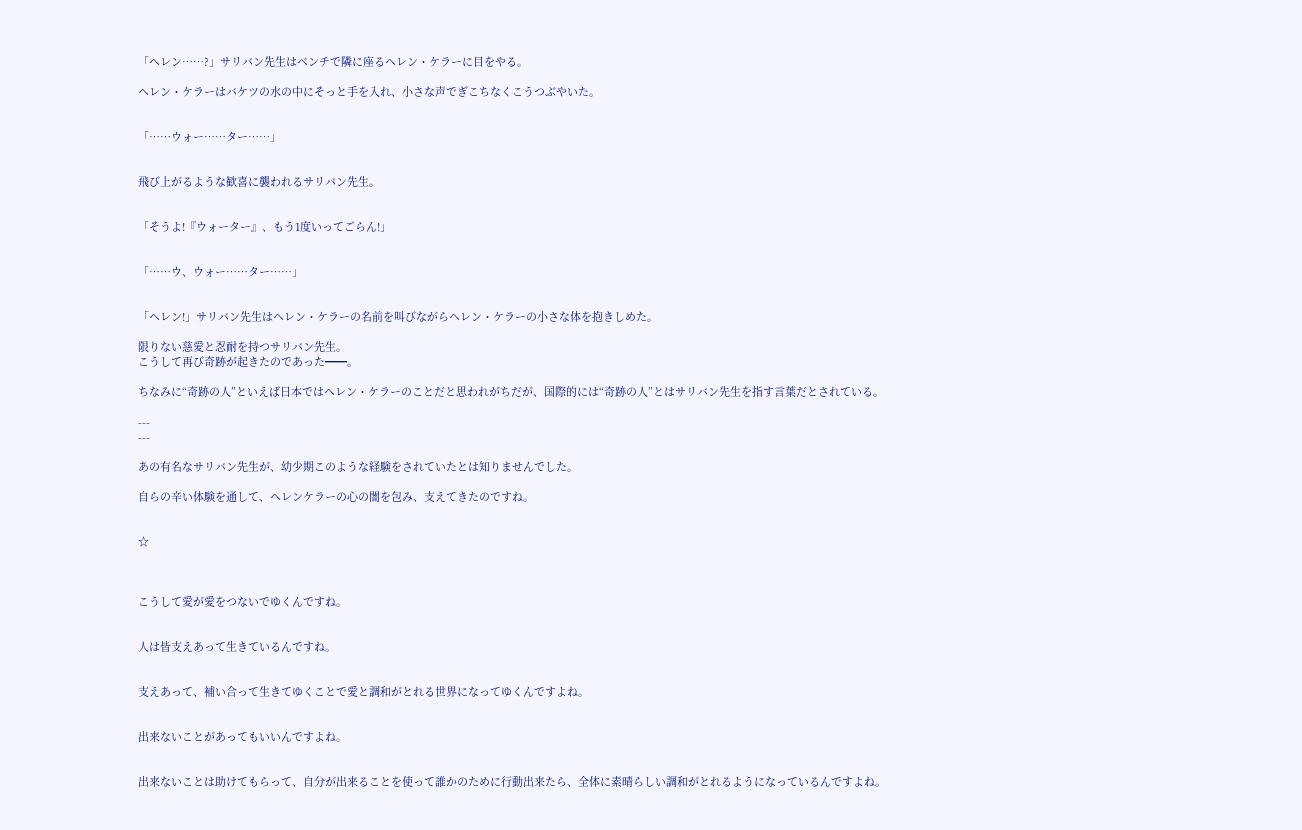「ヘレン……?」サリバン先生はベンチで隣に座るヘレン・ケラーに目をやる。

ヘレン・ケラーはバケツの水の中にそっと手を入れ、小さな声でぎこちなくこうつぶやいた。


「……ウォー……ター……」


飛び上がるような歓喜に襲われるサリバン先生。


「そうよ!『ウォーター』、もう1度いってごらん!」


「……ウ、ウォー……ター……」


「ヘレン!」サリバン先生はヘレン・ケラーの名前を叫びながらヘレン・ケラーの小さな体を抱きしめた。

限りない慈愛と忍耐を持つサリバン先生。
こうして再び奇跡が起きたのであった━━。

ちなみに“奇跡の人”といえば日本ではヘレン・ケラーのことだと思われがちだが、国際的には“奇跡の人”とはサリバン先生を指す言葉だとされている。

---
---

あの有名なサリバン先生が、幼少期このような経験をされていたとは知りませんでした。

自らの辛い体験を通して、ヘレンケラーの心の闇を包み、支えてきたのですね。


☆



こうして愛が愛をつないでゆくんですね。


人は皆支えあって生きているんですね。


支えあって、補い合って生きてゆくことで愛と調和がとれる世界になってゆくんですよね。


出来ないことがあってもいいんですよね。


出来ないことは助けてもらって、自分が出来ることを使って誰かのために行動出来たら、全体に素晴らしい調和がとれるようになっているんですよね。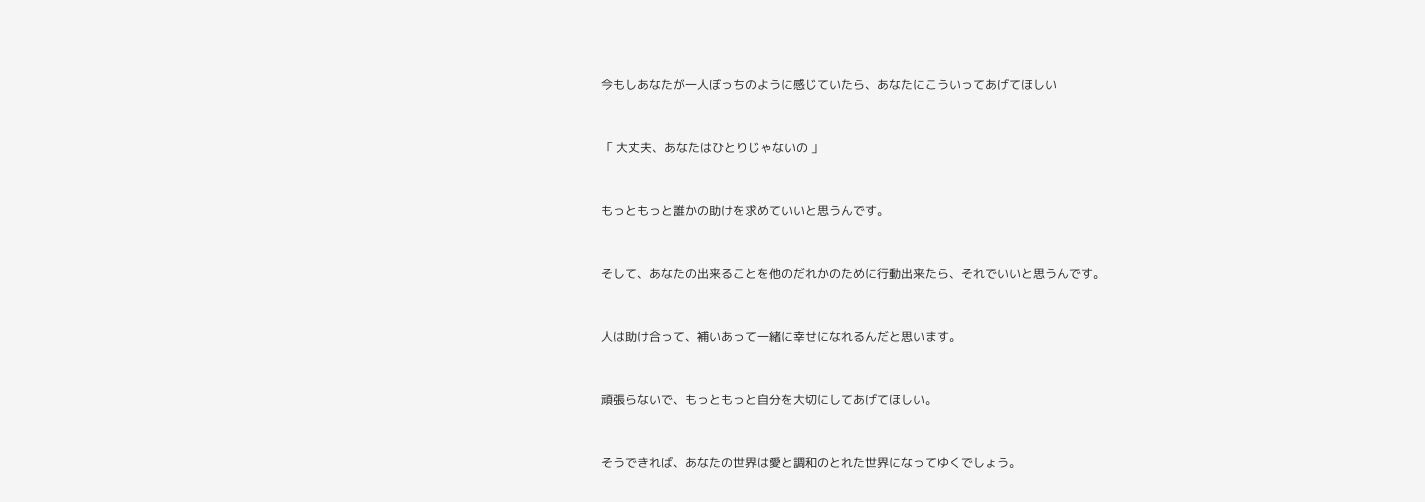今もしあなたが一人ぼっちのように感じていたら、あなたにこういってあげてほしい


「 大丈夫、あなたはひとりじゃないの 」


もっともっと誰かの助けを求めていいと思うんです。


そして、あなたの出来ることを他のだれかのために行動出来たら、それでいいと思うんです。


人は助け合って、補いあって一緒に幸せになれるんだと思います。


頑張らないで、もっともっと自分を大切にしてあげてほしい。


そうできれば、あなたの世界は愛と調和のとれた世界になってゆくでしょう。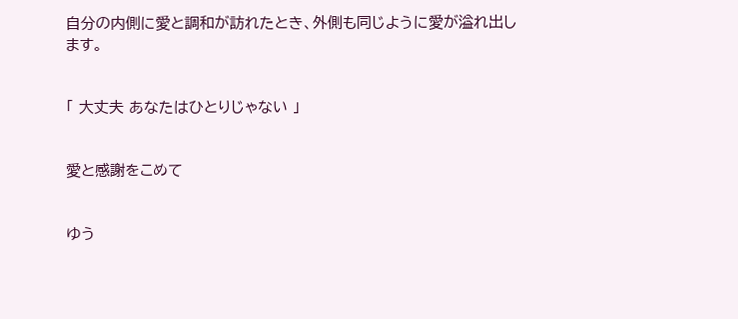自分の内側に愛と調和が訪れたとき、外側も同じように愛が溢れ出します。


「 大丈夫 あなたはひとりじゃない 」


愛と感謝をこめて


ゆう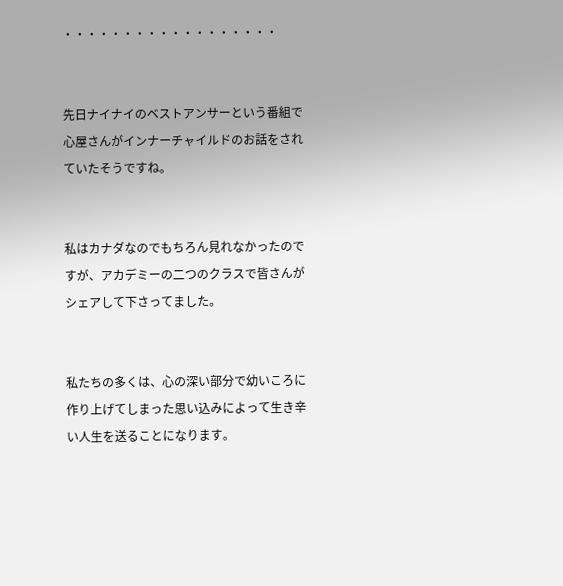・・・・・・・・・・・・・・・・・・


先日ナイナイのベストアンサーという番組で心屋さんがインナーチャイルドのお話をされていたそうですね。


私はカナダなのでもちろん見れなかったのですが、アカデミーの二つのクラスで皆さんがシェアして下さってました。


私たちの多くは、心の深い部分で幼いころに作り上げてしまった思い込みによって生き辛い人生を送ることになります。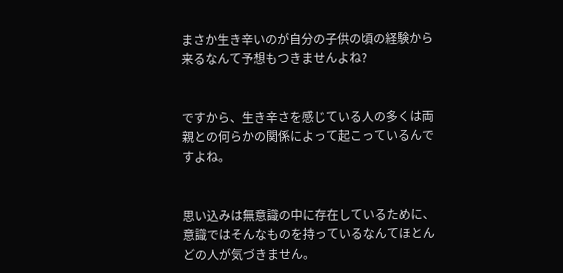まさか生き辛いのが自分の子供の頃の経験から来るなんて予想もつきませんよね?


ですから、生き辛さを感じている人の多くは両親との何らかの関係によって起こっているんですよね。


思い込みは無意識の中に存在しているために、意識ではそんなものを持っているなんてほとんどの人が気づきません。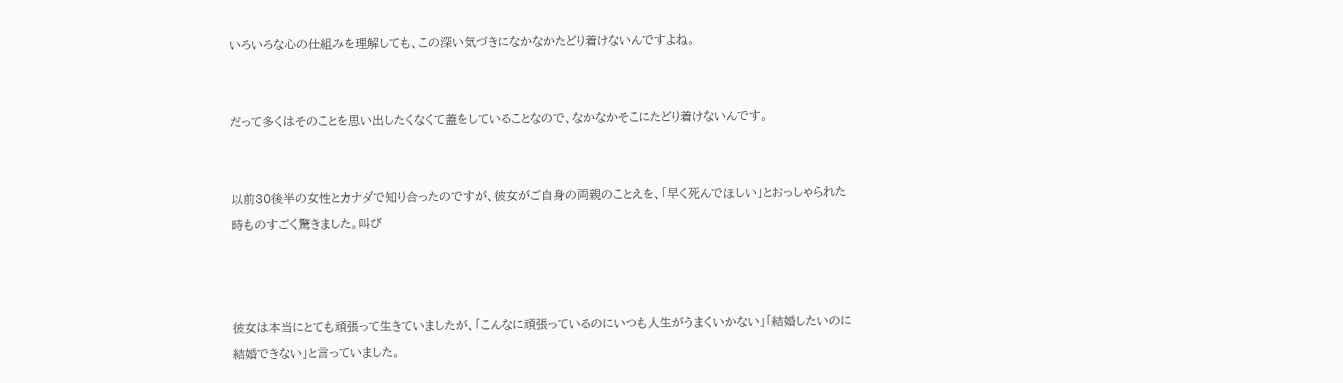いろいろな心の仕組みを理解しても、この深い気づきになかなかたどり着けないんですよね。


だって多くはそのことを思い出したくなくて蓋をしていることなので、なかなかそこにたどり着けないんです。


以前30後半の女性とカナダで知り合ったのですが、彼女がご自身の両親のことえを、「早く死んでほしい」とおっしゃられた時ものすごく驚きました。叫び



彼女は本当にとても頑張って生きていましたが、「こんなに頑張っているのにいつも人生がうまくいかない」「結婚したいのに結婚できない」と言っていました。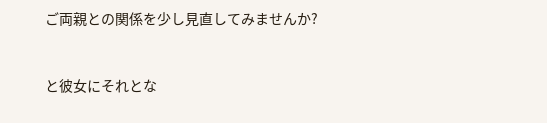ご両親との関係を少し見直してみませんか?


と彼女にそれとな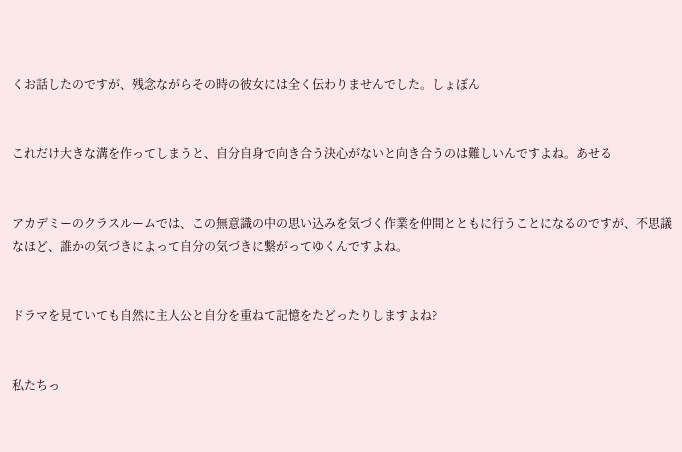くお話したのですが、残念ながらその時の彼女には全く伝わりませんでした。しょぼん


これだけ大きな溝を作ってしまうと、自分自身で向き合う決心がないと向き合うのは難しいんですよね。あせる


アカデミーのクラスルームでは、この無意識の中の思い込みを気づく作業を仲間とともに行うことになるのですが、不思議なほど、誰かの気づきによって自分の気づきに繋がってゆくんですよね。


ドラマを見ていても自然に主人公と自分を重ねて記憶をたどったりしますよね?


私たちっ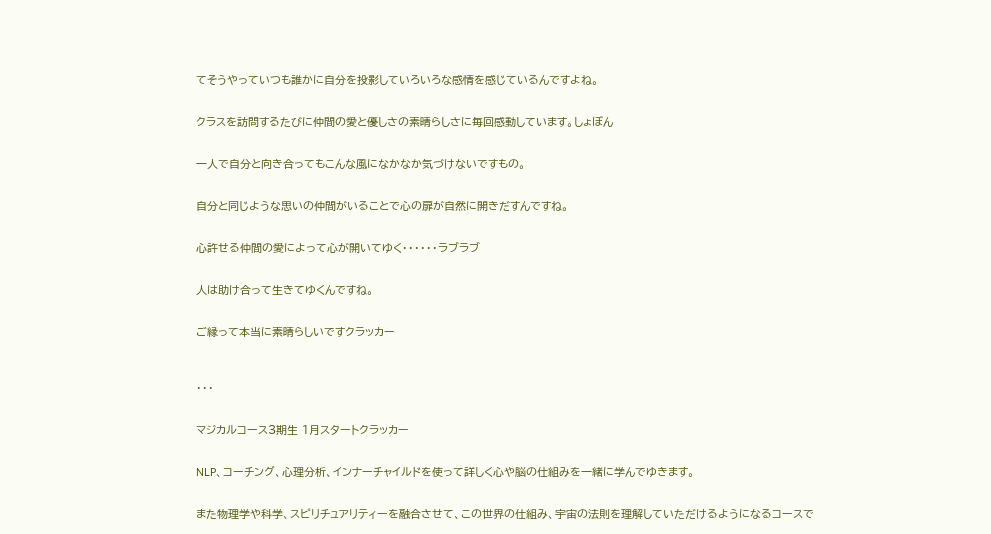てそうやっていつも誰かに自分を投影していろいろな感情を感じているんですよね。


クラスを訪問するたびに仲間の愛と優しさの素晴らしさに毎回感動しています。しょぼん


一人で自分と向き合ってもこんな風になかなか気づけないですもの。


自分と同じような思いの仲間がいることで心の扉が自然に開きだすんですね。


心許せる仲間の愛によって心が開いてゆく・・・・・・ラブラブ


人は助け合って生きてゆくんですね。


ご縁って本当に素晴らしいですクラッカー



・・・


マジカルコース3期生 1月スタートクラッカー


NLP、コーチング、心理分析、インナーチャイルドを使って詳しく心や脳の仕組みを一緒に学んでゆきます。


また物理学や科学、スピリチュアリティーを融合させて、この世界の仕組み、宇宙の法則を理解していただけるようになるコースで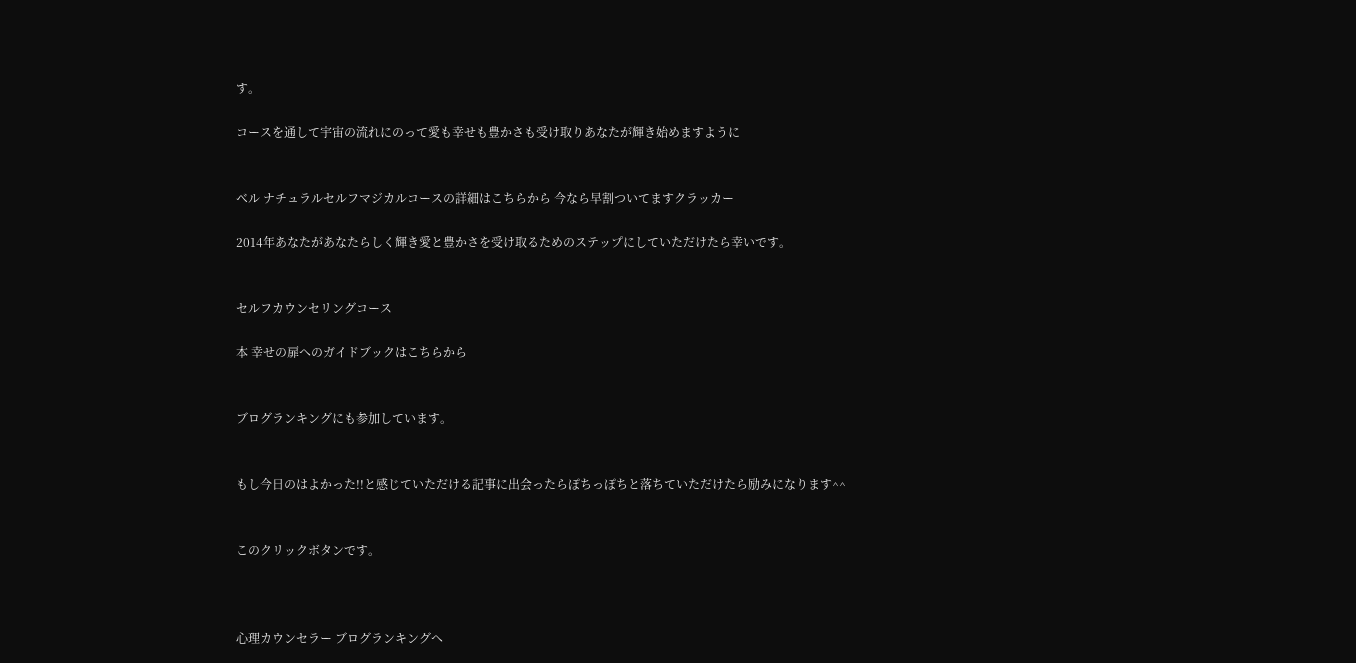す。

コースを通して宇宙の流れにのって愛も幸せも豊かさも受け取りあなたが輝き始めますように


ベル ナチュラルセルフマジカルコースの詳細はこちらから 今なら早割ついてますクラッカー

2014年あなたがあなたらしく輝き愛と豊かさを受け取るためのステップにしていただけたら幸いです。


セルフカウンセリングコース

本 幸せの扉へのガイドブックはこちらから


ブログランキングにも参加しています。


もし今日のはよかった!!と感じていただける記事に出会ったらぽちっぽちと落ちていただけたら励みになります^^


このクリックボタンです。



心理カウンセラー ブログランキングへ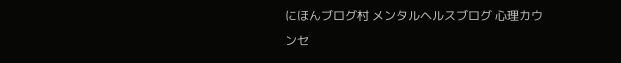にほんブログ村 メンタルヘルスブログ 心理カウンセ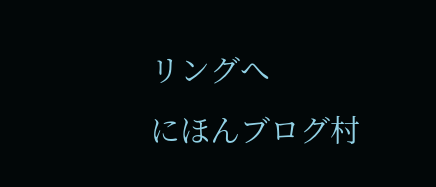リングへ
にほんブログ村